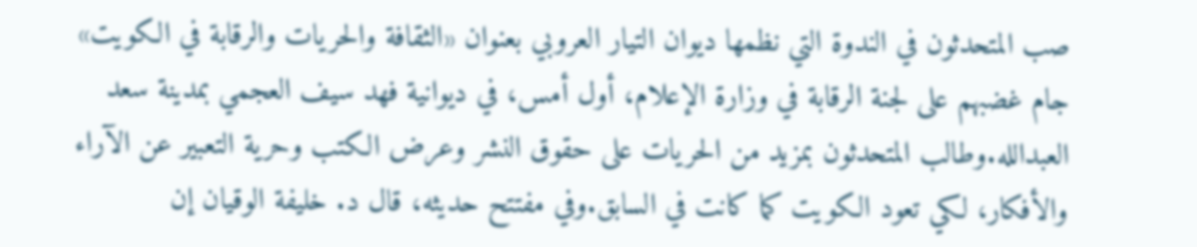صب المتحدثون في الندوة التي نظمها ديوان التيار العروبي بعنوان «الثقافة والحريات والرقابة في الكويت» جام غضبهم على لجنة الرقابة في وزارة الإعلام، أول أمس، في ديوانية فهد سيف العجمي بمدينة سعد العبدالله.وطالب المتحدثون بمزيد من الحريات على حقوق النشر وعرض الكتب وحرية التعبير عن الآراء والأفكار، لكي تعود الكويت كما كانت في السابق.وفي مفتتح حديثه، قال د. خليفة الوقيان إن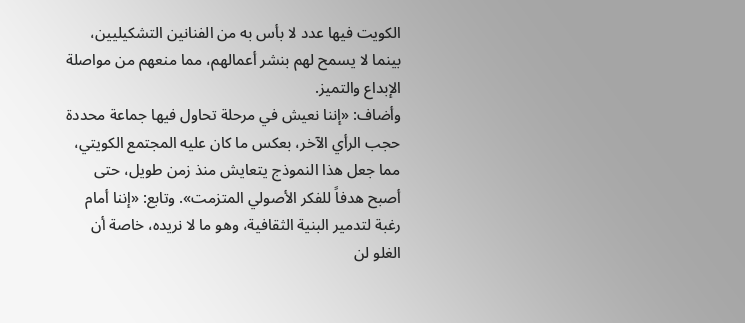الكويت فيها عدد لا بأس به من الفنانين التشكيليين، بينما لا يسمح لهم بنشر أعمالهم، مما منعهم من مواصلة الإبداع والتميز.
وأضاف: «إننا نعيش في مرحلة تحاول فيها جماعة محددة حجب الرأي الآخر، بعكس ما كان عليه المجتمع الكويتي، مما جعل هذا النموذج يتعايش منذ زمن طويل، حتى أصبح هدفاً للفكر الأصولي المتزمت». وتابع: «إننا أمام رغبة لتدمير البنية الثقافية، وهو ما لا نريده، خاصة أن الغلو لن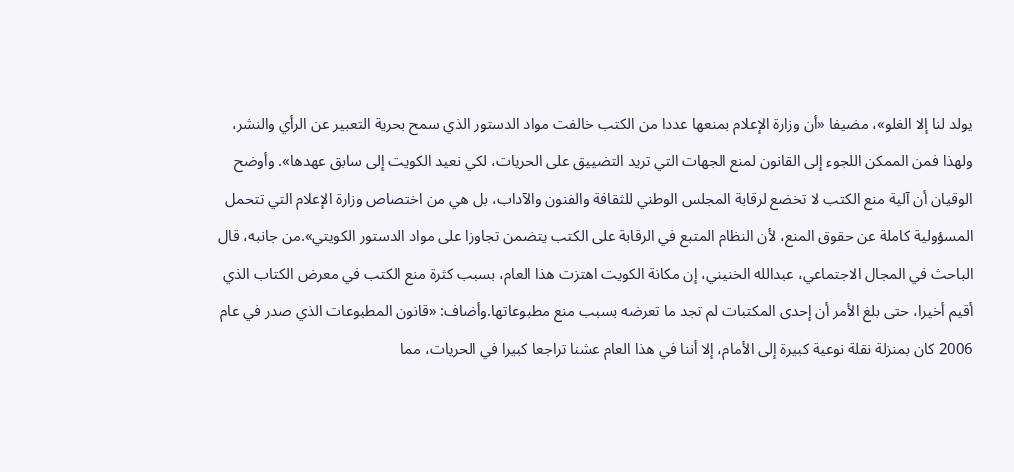يولد لنا إلا الغلو»، مضيفا «أن وزارة الإعلام بمنعها عددا من الكتب خالفت مواد الدستور الذي سمح بحرية التعبير عن الرأي والنشر، ولهذا فمن الممكن اللجوء إلى القانون لمنع الجهات التي تريد التضييق على الحريات، لكي نعيد الكويت إلى سابق عهدها». وأوضح الوقيان أن آلية منع الكتب لا تخضع لرقابة المجلس الوطني للثقافة والفنون والآداب، بل هي من اختصاص وزارة الإعلام التي تتحمل المسؤولية كاملة عن حقوق المنع، لأن النظام المتبع في الرقابة على الكتب يتضمن تجاوزا على مواد الدستور الكويتي».من جانبه، قال الباحث في المجال الاجتماعي، عبدالله الخنيني، إن مكانة الكويت اهتزت هذا العام، بسبب كثرة منع الكتب في معرض الكتاب الذي أقيم أخيرا، حتى بلغ الأمر أن إحدى المكتبات لم تجد ما تعرضه بسبب منع مطبوعاتها.وأضاف: «قانون المطبوعات الذي صدر في عام 2006 كان بمنزلة نقلة نوعية كبيرة إلى الأمام، إلا أننا في هذا العام عشنا تراجعا كبيرا في الحريات، مما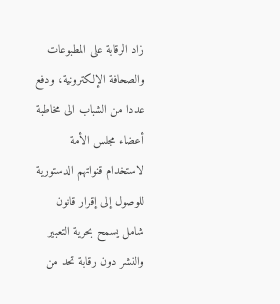زاد الرقابة على المطبوعات والصحافة الإلكترونية، ودفع عددا من الشباب الى مخاطبة أعضاء مجلس الأمة لاستخدام قنواتهم الدستورية للوصول إلى إقرار قانون شامل يسمح بحرية التعبير والنشر دون رقابة تحد من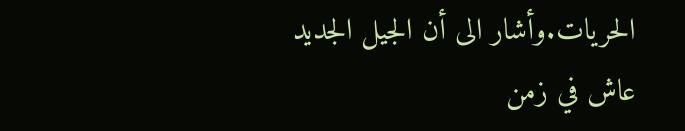الحريات.وأشار الى أن الجيل الجديد عاش في زمن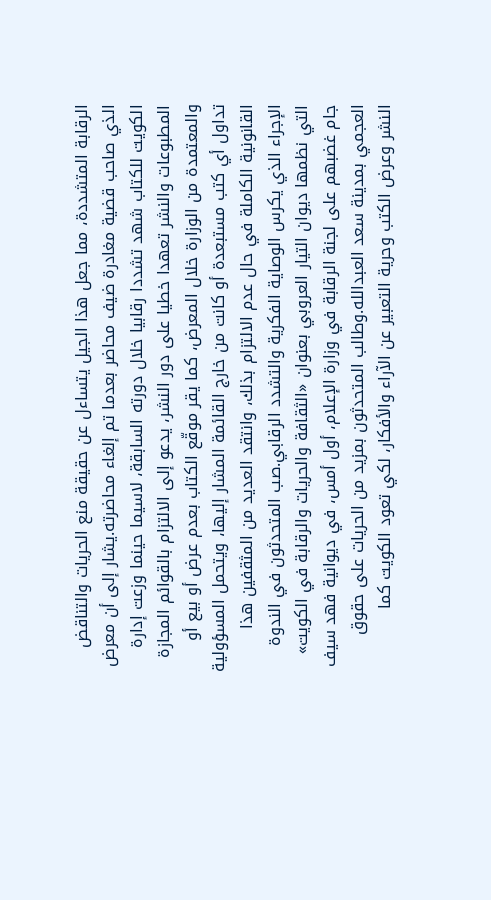الرقابة المتشددة، مما جعل هذا الجيل يتساءل عن حقيقة منع الحريات والتناقض الذي صاحب قضية مغادرة ضيف محاضر بعدما تم إلغاء محاضرته.يشار إلى أن معرض الكويت للكتاب شهد تشددا رقابيا خلال دورته السابقة، لاسيما حينما وزعت إدارة المطبوعات والنشر تعهدا خطيا على دور النشر، يدعو إلى الالتزام بالقوائم المجازة والمعتمدة من الوزارة خلال المعرض، كما يقر موقّع الكتاب بعدم عرض أو بيع أو تداول أي كتب مستبعدة أو كانت من خارج القائمة المشار إليها، ويتحمل المسؤولية القانونية الكاملة في حال عدم الالتزام بذلك، وانتقد العديد من المثقفين هذا الإجراء الذي يكرس الوصاية الفكرية والتشدد الرقابي.صب المتحدثون في الندوة التي نظمها ديوان التيار العروبي بعنوان «الثقافة والحريات والرقابة في الكويت» جام غضبهم على لجنة الرقابة في وزارة الإعلام، أول أمس، في ديوانية فهد سيف العجمي بمدينة سعد العبدالله.وطالب المتحدثون بمزيد من الحريات على حقوق النشر وعرض الكتب وحرية التعبير عن الآراء والأفكار، لكي تعود الكويت كما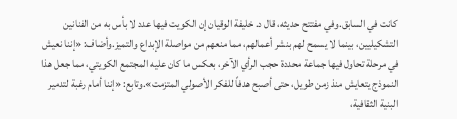كانت في السابق.وفي مفتتح حديثه، قال د. خليفة الوقيان إن الكويت فيها عدد لا بأس به من الفنانين التشكيليين، بينما لا يسمح لهم بنشر أعمالهم، مما منعهم من مواصلة الإبداع والتميز.وأضاف: «إننا نعيش في مرحلة تحاول فيها جماعة محددة حجب الرأي الآخر، بعكس ما كان عليه المجتمع الكويتي، مما جعل هذا النموذج يتعايش منذ زمن طويل، حتى أصبح هدفاً للفكر الأصولي المتزمت».وتابع: «إننا أمام رغبة لتدمير البنية الثقافية،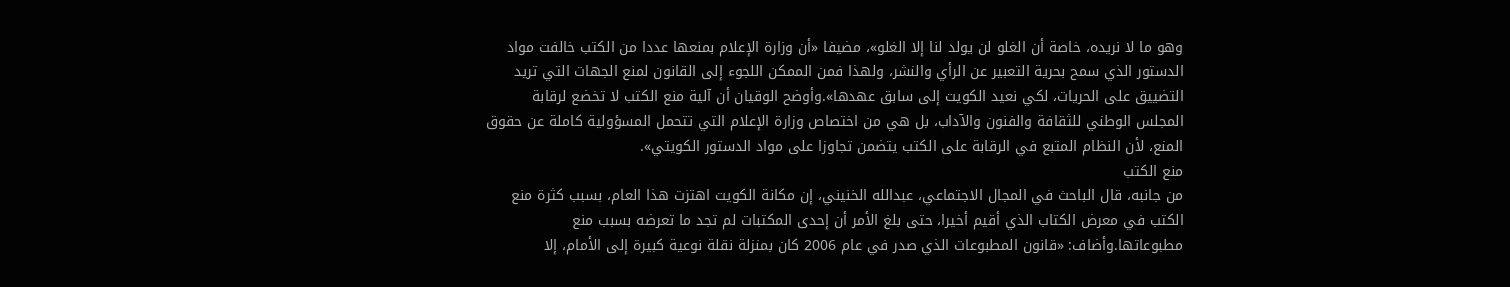وهو ما لا نريده، خاصة أن الغلو لن يولد لنا إلا الغلو»، مضيفا «أن وزارة الإعلام بمنعها عددا من الكتب خالفت مواد الدستور الذي سمح بحرية التعبير عن الرأي والنشر، ولهذا فمن الممكن اللجوء إلى القانون لمنع الجهات التي تريد التضييق على الحريات، لكي نعيد الكويت إلى سابق عهدها».وأوضح الوقيان أن آلية منع الكتب لا تخضع لرقابة المجلس الوطني للثقافة والفنون والآداب، بل هي من اختصاص وزارة الإعلام التي تتحمل المسؤولية كاملة عن حقوق المنع، لأن النظام المتبع في الرقابة على الكتب يتضمن تجاوزا على مواد الدستور الكويتي».
منع الكتب
من جانبه، قال الباحث في المجال الاجتماعي، عبدالله الخنيني، إن مكانة الكويت اهتزت هذا العام، بسبب كثرة منع الكتب في معرض الكتاب الذي أقيم أخيرا، حتى بلغ الأمر أن إحدى المكتبات لم تجد ما تعرضه بسبب منع مطبوعاتها.وأضاف: «قانون المطبوعات الذي صدر في عام 2006 كان بمنزلة نقلة نوعية كبيرة إلى الأمام، إلا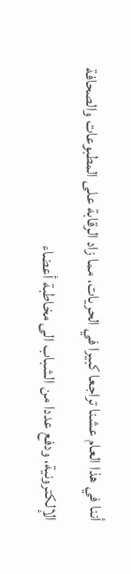أننا في هذا العام عشنا تراجعا كبيرا في الحريات، مما زاد الرقابة على المطبوعات والصحافة الإلكترونية، ودفع عددا من الشباب الى مخاطبة أعضاء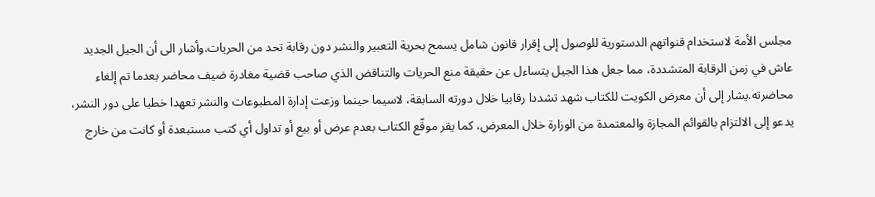مجلس الأمة لاستخدام قنواتهم الدستورية للوصول إلى إقرار قانون شامل يسمح بحرية التعبير والنشر دون رقابة تحد من الحريات.وأشار الى أن الجيل الجديد عاش في زمن الرقابة المتشددة، مما جعل هذا الجيل يتساءل عن حقيقة منع الحريات والتناقض الذي صاحب قضية مغادرة ضيف محاضر بعدما تم إلغاء محاضرته.يشار إلى أن معرض الكويت للكتاب شهد تشددا رقابيا خلال دورته السابقة، لاسيما حينما وزعت إدارة المطبوعات والنشر تعهدا خطيا على دور النشر، يدعو إلى الالتزام بالقوائم المجازة والمعتمدة من الوزارة خلال المعرض، كما يقر موقّع الكتاب بعدم عرض أو بيع أو تداول أي كتب مستبعدة أو كانت من خارج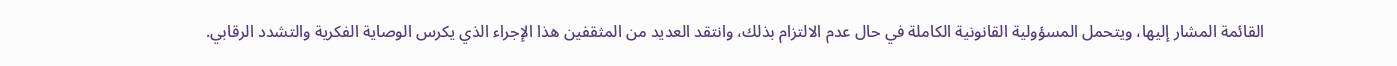القائمة المشار إليها، ويتحمل المسؤولية القانونية الكاملة في حال عدم الالتزام بذلك، وانتقد العديد من المثقفين هذا الإجراء الذي يكرس الوصاية الفكرية والتشدد الرقابي.